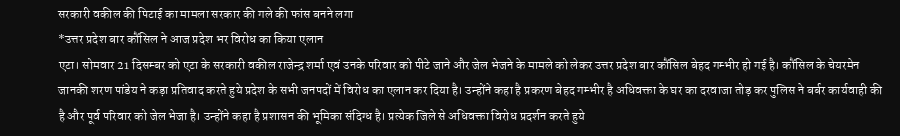सरकारी वकील की पिटाई का मामला सरकार की गले की फांस बनने लगा
*उत्तर प्रदेश बार कौंसिल ने आज प्रदेश भर विरोध का किया एलान
एटा। सोमवार 21 दिसम्बर को एटा के सरकारी वकील राजेन्द्र शर्मा एवं उनके परिवार को पीटे जाने और जेल भेजने के मामले को लेकर उत्तर प्रदेश बार कौंसिल बेहद गम्भीर हो गई है। कौंसिल के चेयरमेन जानकी शरण पांडेय ने कड़ा प्रतिवाद करते हुये प्रदेश के सभी जनपदों में विरोध का एलान कर दिया है। उन्होंने कहा है प्रकरण बेहद गम्भीर है अधिवक्ता के घर का दरवाजा तोड़ कर पुलिस ने बर्बर कार्यवाही की है और पूर्व परिवार को जेल भेजा है। उन्होंने कहा है प्रशासन की भूमिका संदिग्ध है। प्रत्येक जिले से अधिवक्ता विरोध प्रदर्शन करते हुये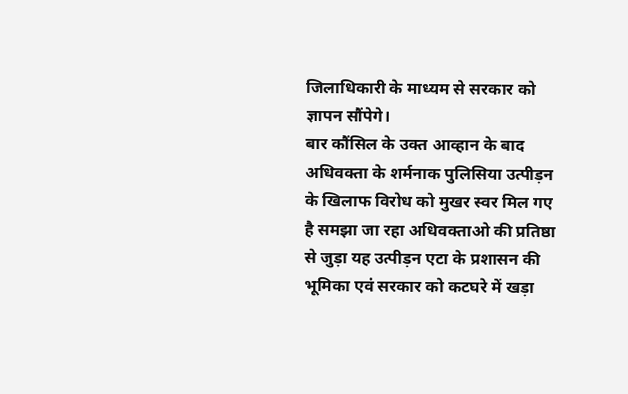जिलाधिकारी के माध्यम से सरकार को ज्ञापन सौंपेगे।
बार कौंसिल के उक्त आव्हान के बाद अधिवक्ता के शर्मनाक पुलिसिया उत्पीड़न के खिलाफ विरोध को मुखर स्वर मिल गए है समझा जा रहा अधिवक्ताओ की प्रतिष्ठा से जुड़ा यह उत्पीड़न एटा के प्रशासन की भूमिका एवं सरकार को कटघरे में खड़ा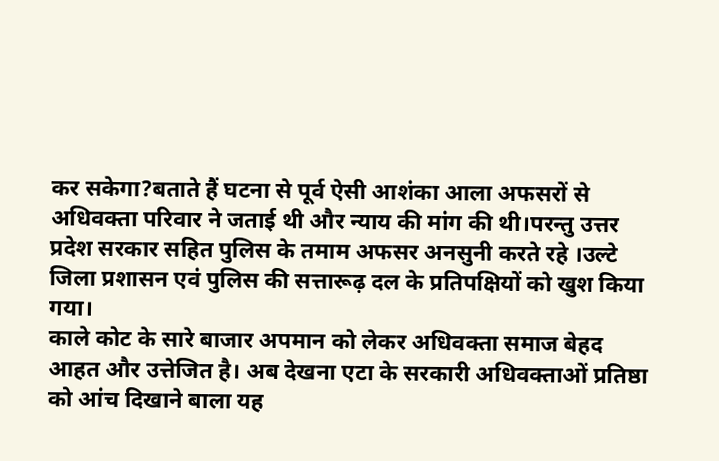कर सकेगा?बताते हैं घटना से पूर्व ऐसी आशंका आला अफसरों से अधिवक्ता परिवार ने जताई थी और न्याय की मांग की थी।परन्तु उत्तर प्रदेश सरकार सहित पुलिस के तमाम अफसर अनसुनी करते रहे ।उल्टे जिला प्रशासन एवं पुलिस की सत्तारूढ़ दल के प्रतिपक्षियों को खुश किया गया।
काले कोट के सारे बाजार अपमान को लेकर अधिवक्ता समाज बेहद आहत और उत्तेजित है। अब देखना एटा के सरकारी अधिवक्ताओं प्रतिष्ठा को आंच दिखाने बाला यह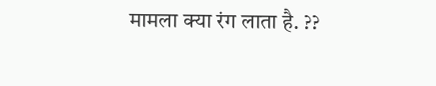मामला क्या रंग लाता है. ??